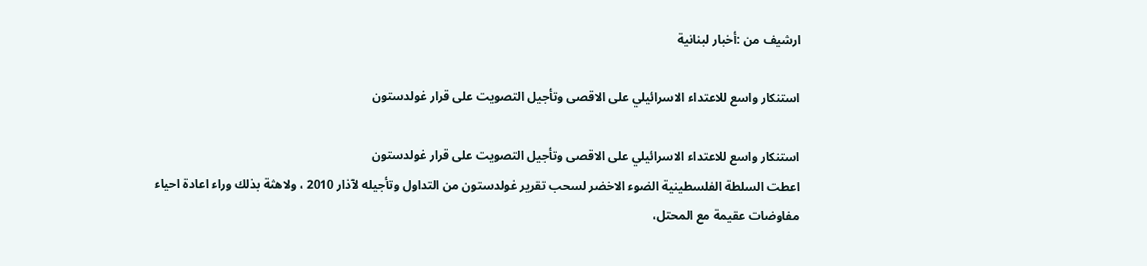ارشيف من :أخبار لبنانية

استنكار واسع للاعتداء الاسرائيلي على الاقصى وتأجيل التصويت على قرار غولدستون

استنكار واسع للاعتداء الاسرائيلي على الاقصى وتأجيل التصويت على قرار غولدستون
اعطت السلطة الفلسطينية الضوء الاخضر لسحب تقرير غولدستون من التداول وتأجيله لآذار 2010 ، ولاهثة بذلك وراء اعادة احياء مفاوضات عقيمة مع المحتل،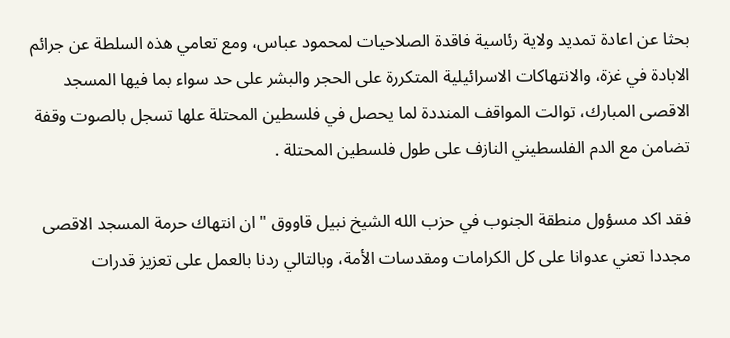بحثا عن اعادة تمديد ولاية رئاسية فاقدة الصلاحيات لمحمود عباس، ومع تعامي هذه السلطة عن جرائم الابادة في غزة، والانتهاكات الاسرائيلية المتكررة على الحجر والبشر على حد سواء بما فيها المسجد الاقصى المبارك، توالت المواقف المنددة لما يحصل في فلسطين المحتلة علها تسجل بالصوت وقفة تضامن مع الدم الفلسطيني النازف على طول فلسطين المحتلة .

فقد اكد مسؤول منطقة الجنوب في حزب الله الشيخ نبيل قاووق " ان انتهاك حرمة المسجد الاقصى مجددا تعني عدوانا على كل الكرامات ومقدسات الأمة، وبالتالي ردنا بالعمل على تعزيز قدرات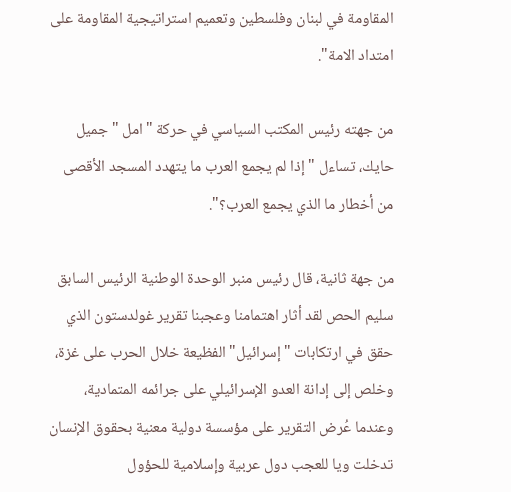المقاومة في لبنان وفلسطين وتعميم استراتيجية المقاومة على امتداد الامة".

من جهته رئيس المكتب السياسي في حركة "امل " جميل حايك، تساءل " إذا لم يجمع العرب ما يتهدد المسجد الأقصى من أخطار ما الذي يجمع العرب؟".

من جهة ثانية، قال رئيس منبر الوحدة الوطنية الرئيس السابق سليم الحص لقد أثار اهتمامنا وعجبنا تقرير غولدستون الذي حقق في ارتكابات "إسرائيل" الفظيعة خلال الحرب على غزة، وخلص إلى إدانة العدو الإسرائيلي على جرائمه المتمادية، وعندما عُرض التقرير على مؤسسة دولية معنية بحقوق الإنسان تدخلت ويا للعجب دول عربية وإسلامية للحؤول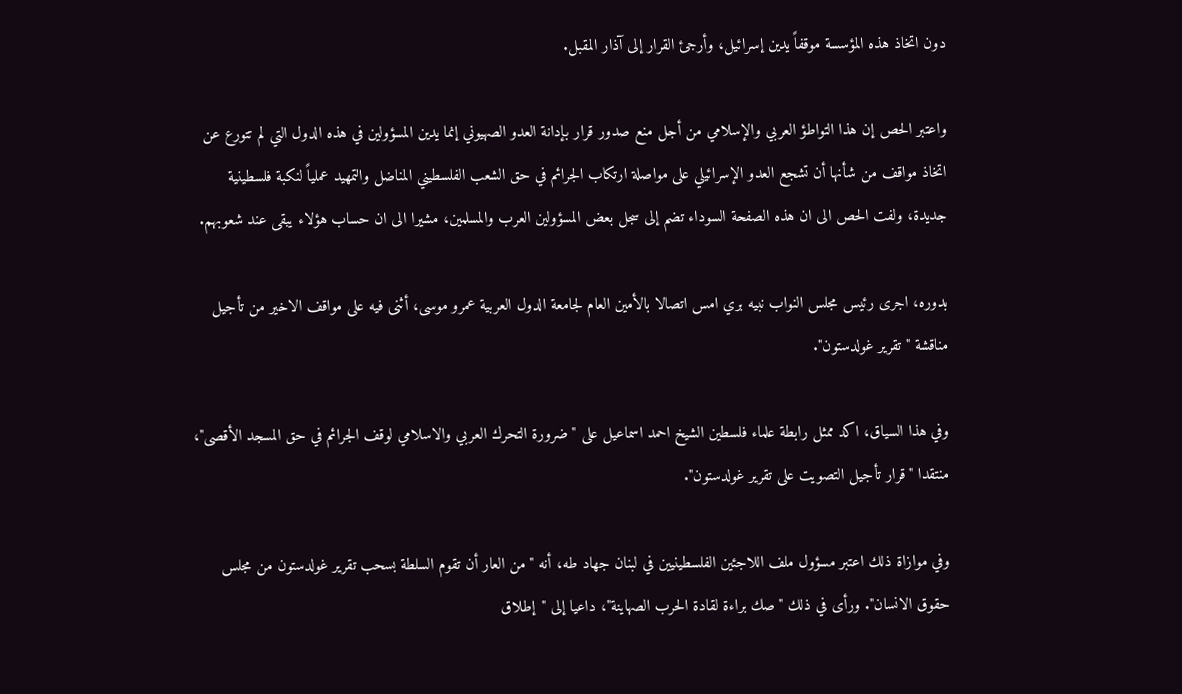دون اتخاذ هذه المؤسسة موقفاً يدين إسرائيل، وأرجئ القرار إلى آذار المقبل.

واعتبر الحص إن هذا التواطؤ العربي والإسلامي من أجل منع صدور قرار بإدانة العدو الصهيوني إنما يدين المسؤولين في هذه الدول التي لم تتورع عن اتخاذ مواقف من شأنها أن تشجع العدو الإسرائيلي على مواصلة ارتكاب الجرائم في حق الشعب الفلسطيني المناضل والتمهيد عملياً لنكبة فلسطينية جديدة، ولفت الحص الى ان هذه الصفحة السوداء تضم إلى سجل بعض المسؤولين العرب والمسلمين، مشيرا الى ان حساب هؤلاء يبقى عند شعوبهم.

بدوره، اجرى رئيس مجلس النواب نبيه بري امس اتصالا بالأمين العام لجامعة الدول العربية عمرو موسى، أثنى فيه على مواقف الاخير من تأجيل مناقشة "تقرير غولدستون".

وفي هذا السياق، اكد ممثل رابطة علماء فلسطين الشيخ احمد اسماعيل على "ضرورة التحرك العربي والاسلامي لوقف الجرائم في حق المسجد الأقصى"، منتقدا "قرار تأجيل التصويت على تقرير غولدستون".

وفي موازاة ذلك اعتبر مسؤول ملف اللاجئين الفلسطينيين في لبنان جهاد طه، أنه "من العار أن تقوم السلطة بسحب تقرير غولدستون من مجلس حقوق الانسان". ورأى في ذلك "صك براءة لقادة الحرب الصهاينة"، داعيا إلى "إطلاق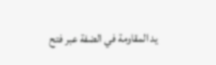يد المقاومة في الضفة عبر فتح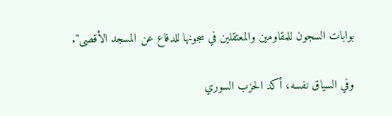بوابات السجون للمقاومين والمعتقلين في سجونها للدفاع عن المسجد الأقصى".

وفي السياق نفسه، أكد الحزب السوري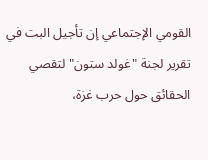القومي الإجتماعي إن تأجيل البت في تقرير لجنة "غولد ستون" لتقصي الحقائق حول حرب غزة،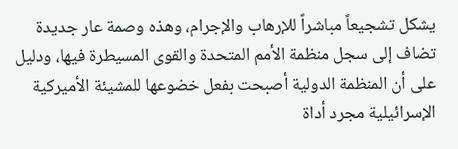يشكل تشجيعاً مباشراً للإرهاب والإجرام، وهذه وصمة عار جديدة تضاف إلى سجل منظمة الأمم المتحدة والقوى المسيطرة فيها، ودليل على أن المنظمة الدولية أصبحت بفعل خضوعها للمشيئة الأميركية الإسرائيلية مجرد أداة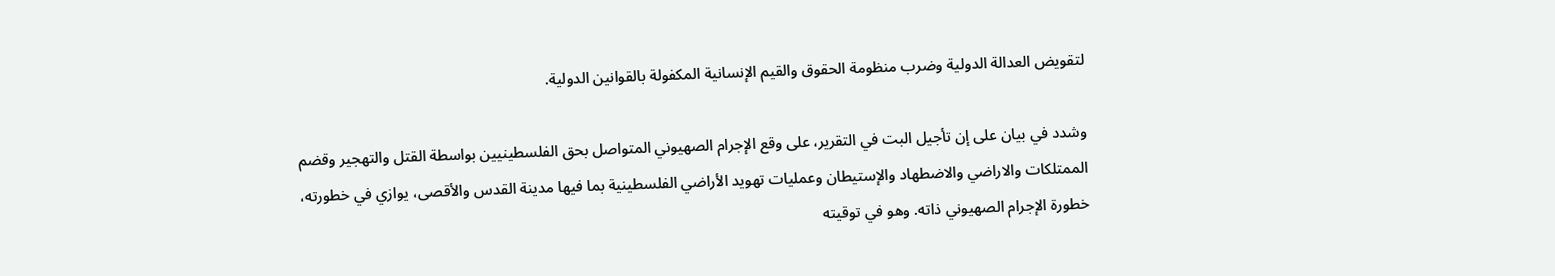لتقويض العدالة الدولية وضرب منظومة الحقوق والقيم الإنسانية المكفولة بالقوانين الدولية.

وشدد في بيان على إن تأجيل البت في التقرير، على وقع الإجرام الصهيوني المتواصل بحق الفلسطينيين بواسطة القتل والتهجير وقضم الممتلكات والاراضي والاضطهاد والإستيطان وعمليات تهويد الأراضي الفلسطينية بما فيها مدينة القدس والأقصى، يوازي في خطورته، خطورة الإجرام الصهيوني ذاته. وهو في توقيته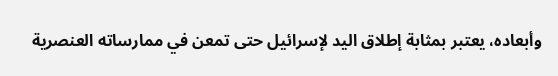وأبعاده، يعتبر بمثابة إطلاق اليد لإسرائيل حتى تمعن في ممارساته العنصرية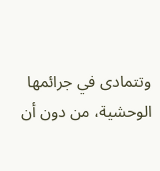وتتمادى في جرائمها الوحشية، من دون أن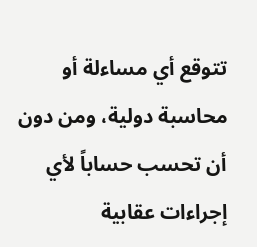تتوقع أي مساءلة أو محاسبة دولية، ومن دون أن تحسب حساباً لأي إجراءات عقابية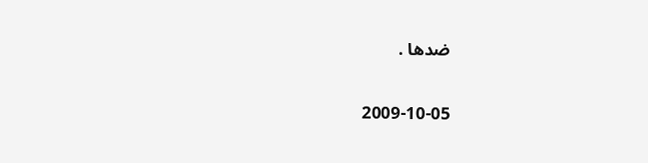ضدها .

2009-10-05